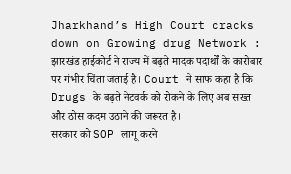Jharkhand’s High Court cracks down on Growing drug Network : झारखंड हाईकोर्ट ने राज्य में बढ़ते मादक पदार्थों के कारोबार पर गंभीर चिंता जताई है। Court ने साफ कहा है कि Drugs के बढ़ते नेटवर्क को रोकने के लिए अब सख्त और ठोस कदम उठाने की जरूरत है।
सरकार को SOP लागू करने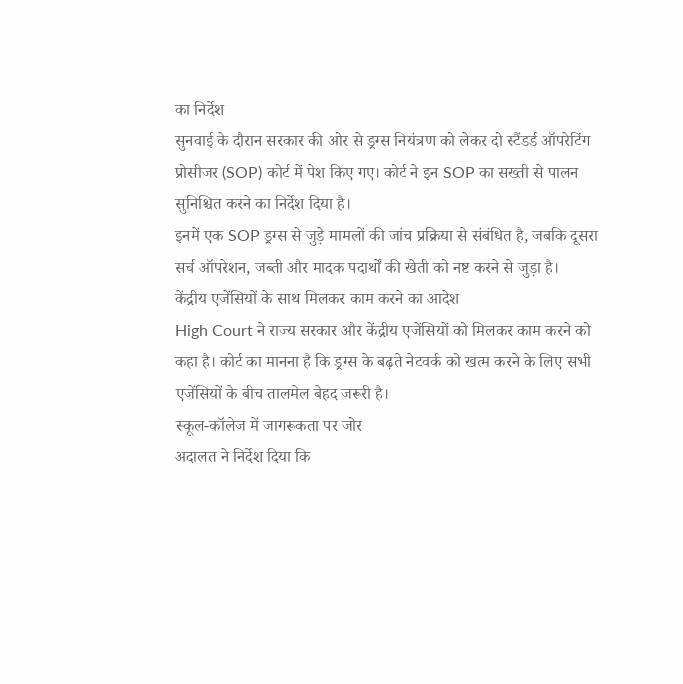का निर्देश
सुनवाई के दौरान सरकार की ओर से ड्रग्स नियंत्रण को लेकर दो स्टैंडर्ड ऑपरेटिंग प्रोसीजर (SOP) कोर्ट में पेश किए गए। कोर्ट ने इन SOP का सख्ती से पालन सुनिश्चित करने का निर्देश दिया है।
इनमें एक SOP ड्रग्स से जुड़े मामलों की जांच प्रक्रिया से संबंधित है, जबकि दूसरा सर्च ऑपरेशन, जब्ती और मादक पदार्थों की खेती को नष्ट करने से जुड़ा है।
केंद्रीय एजेंसियों के साथ मिलकर काम करने का आदेश
High Court ने राज्य सरकार और केंद्रीय एजेंसियों को मिलकर काम करने को कहा है। कोर्ट का मानना है कि ड्रग्स के बढ़ते नेटवर्क को खत्म करने के लिए सभी एजेंसियों के बीच तालमेल बेहद जरूरी है।
स्कूल-कॉलेज में जागरूकता पर जोर
अदालत ने निर्देश दिया कि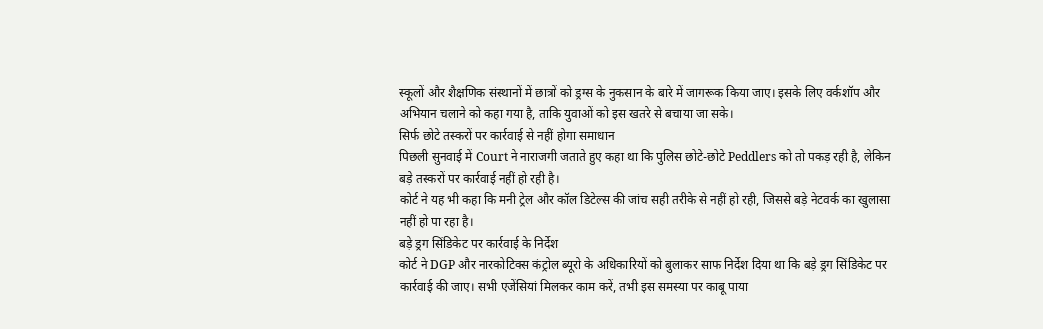स्कूलों और शैक्षणिक संस्थानों में छात्रों को ड्रग्स के नुकसान के बारे में जागरूक किया जाए। इसके लिए वर्कशॉप और अभियान चलाने को कहा गया है, ताकि युवाओं को इस खतरे से बचाया जा सके।
सिर्फ छोटे तस्करों पर कार्रवाई से नहीं होगा समाधान
पिछली सुनवाई में Court ने नाराजगी जताते हुए कहा था कि पुलिस छोटे-छोटे Peddlers को तो पकड़ रही है, लेकिन बड़े तस्करों पर कार्रवाई नहीं हो रही है।
कोर्ट ने यह भी कहा कि मनी ट्रेल और कॉल डिटेल्स की जांच सही तरीके से नहीं हो रही, जिससे बड़े नेटवर्क का खुलासा नहीं हो पा रहा है।
बड़े ड्रग सिंडिकेट पर कार्रवाई के निर्देश
कोर्ट ने DGP और नारकोटिक्स कंट्रोल ब्यूरो के अधिकारियों को बुलाकर साफ निर्देश दिया था कि बड़े ड्रग सिंडिकेट पर कार्रवाई की जाए। सभी एजेंसियां मिलकर काम करें, तभी इस समस्या पर काबू पाया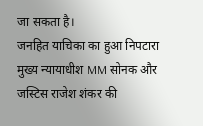जा सकता है।
जनहित याचिका का हुआ निपटारा
मुख्य न्यायाधीश MM सोनक और जस्टिस राजेश शंकर की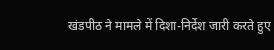खंडपीठ ने मामले में दिशा-निर्देश जारी करते हुए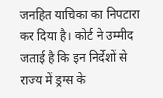जनहित याचिका का निपटारा कर दिया है। कोर्ट ने उम्मीद जताई है कि इन निर्देशों से राज्य में ड्रग्स के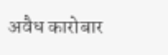अवैध कारोबार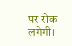पर रोक लगेगी।